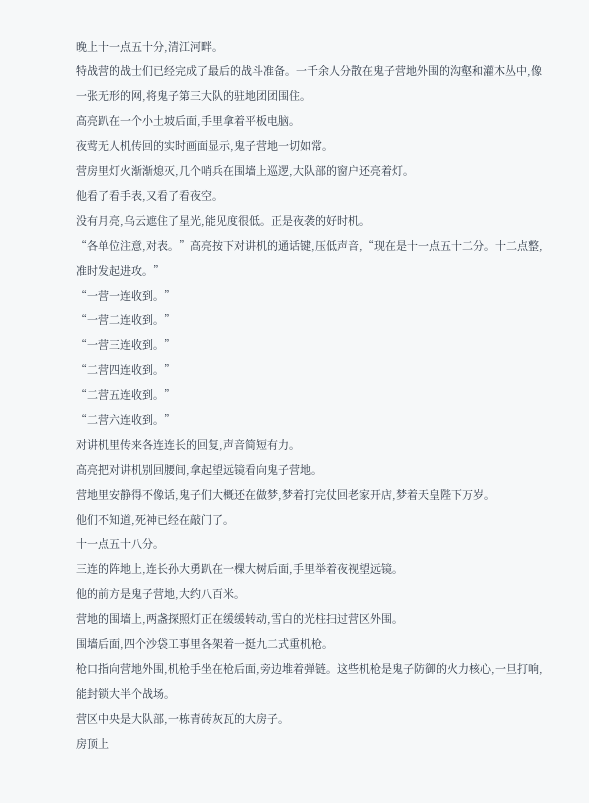晚上十一点五十分,清江河畔。
特战营的战士们已经完成了最后的战斗准备。一千余人分散在鬼子营地外围的沟壑和灌木丛中,像一张无形的网,将鬼子第三大队的驻地团团围住。
高亮趴在一个小土坡后面,手里拿着平板电脑。
夜莺无人机传回的实时画面显示,鬼子营地一切如常。
营房里灯火渐渐熄灭,几个哨兵在围墙上巡逻,大队部的窗户还亮着灯。
他看了看手表,又看了看夜空。
没有月亮,乌云遮住了星光,能见度很低。正是夜袭的好时机。
“各单位注意,对表。”高亮按下对讲机的通话键,压低声音,“现在是十一点五十二分。十二点整,准时发起进攻。”
“一营一连收到。”
“一营二连收到。”
“一营三连收到。”
“二营四连收到。”
“二营五连收到。”
“二营六连收到。”
对讲机里传来各连连长的回复,声音简短有力。
高亮把对讲机别回腰间,拿起望远镜看向鬼子营地。
营地里安静得不像话,鬼子们大概还在做梦,梦着打完仗回老家开店,梦着天皇陛下万岁。
他们不知道,死神已经在敲门了。
十一点五十八分。
三连的阵地上,连长孙大勇趴在一棵大树后面,手里举着夜视望远镜。
他的前方是鬼子营地,大约八百米。
营地的围墙上,两盏探照灯正在缓缓转动,雪白的光柱扫过营区外围。
围墙后面,四个沙袋工事里各架着一挺九二式重机枪。
枪口指向营地外围,机枪手坐在枪后面,旁边堆着弹链。这些机枪是鬼子防御的火力核心,一旦打响,能封锁大半个战场。
营区中央是大队部,一栋青砖灰瓦的大房子。
房顶上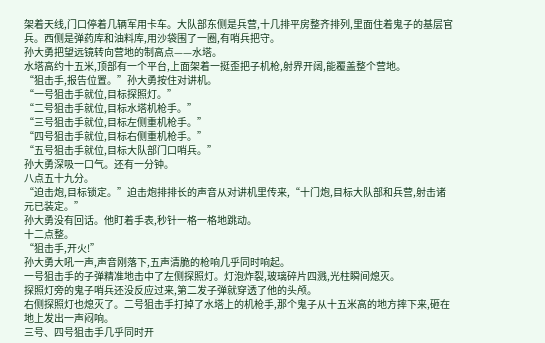架着天线,门口停着几辆军用卡车。大队部东侧是兵营,十几排平房整齐排列,里面住着鬼子的基层官兵。西侧是弹药库和油料库,用沙袋围了一圈,有哨兵把守。
孙大勇把望远镜转向营地的制高点——水塔。
水塔高约十五米,顶部有一个平台,上面架着一挺歪把子机枪,射界开阔,能覆盖整个营地。
“狙击手,报告位置。”孙大勇按住对讲机。
“一号狙击手就位,目标探照灯。”
“二号狙击手就位,目标水塔机枪手。”
“三号狙击手就位,目标左侧重机枪手。”
“四号狙击手就位,目标右侧重机枪手。”
“五号狙击手就位,目标大队部门口哨兵。”
孙大勇深吸一口气。还有一分钟。
八点五十九分。
“迫击炮,目标锁定。”迫击炮排排长的声音从对讲机里传来,“十门炮,目标大队部和兵营,射击诸元已装定。”
孙大勇没有回话。他盯着手表,秒针一格一格地跳动。
十二点整。
“狙击手,开火!”
孙大勇大吼一声,声音刚落下,五声清脆的枪响几乎同时响起。
一号狙击手的子弹精准地击中了左侧探照灯。灯泡炸裂,玻璃碎片四溅,光柱瞬间熄灭。
探照灯旁的鬼子哨兵还没反应过来,第二发子弹就穿透了他的头颅。
右侧探照灯也熄灭了。二号狙击手打掉了水塔上的机枪手,那个鬼子从十五米高的地方摔下来,砸在地上发出一声闷响。
三号、四号狙击手几乎同时开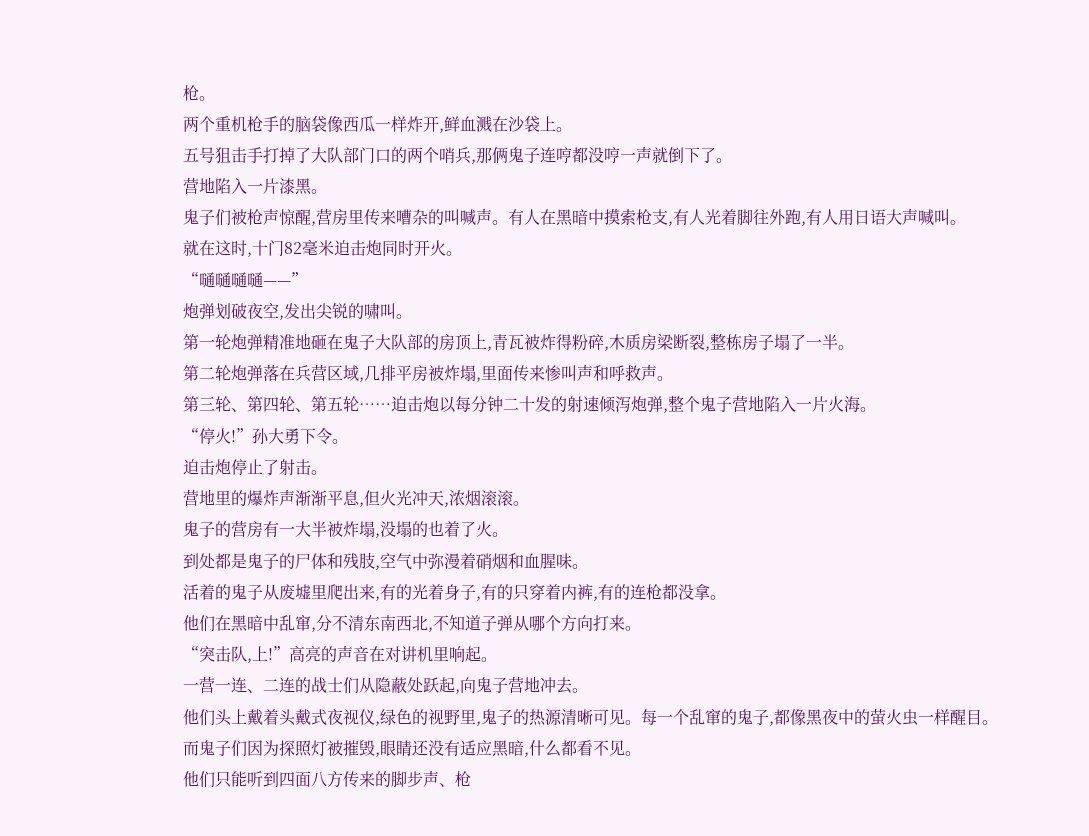枪。
两个重机枪手的脑袋像西瓜一样炸开,鲜血溅在沙袋上。
五号狙击手打掉了大队部门口的两个哨兵,那俩鬼子连哼都没哼一声就倒下了。
营地陷入一片漆黑。
鬼子们被枪声惊醒,营房里传来嘈杂的叫喊声。有人在黑暗中摸索枪支,有人光着脚往外跑,有人用日语大声喊叫。
就在这时,十门82毫米迫击炮同时开火。
“嗵嗵嗵嗵——”
炮弹划破夜空,发出尖锐的啸叫。
第一轮炮弹精准地砸在鬼子大队部的房顶上,青瓦被炸得粉碎,木质房梁断裂,整栋房子塌了一半。
第二轮炮弹落在兵营区域,几排平房被炸塌,里面传来惨叫声和呼救声。
第三轮、第四轮、第五轮……迫击炮以每分钟二十发的射速倾泻炮弹,整个鬼子营地陷入一片火海。
“停火!”孙大勇下令。
迫击炮停止了射击。
营地里的爆炸声渐渐平息,但火光冲天,浓烟滚滚。
鬼子的营房有一大半被炸塌,没塌的也着了火。
到处都是鬼子的尸体和残肢,空气中弥漫着硝烟和血腥味。
活着的鬼子从废墟里爬出来,有的光着身子,有的只穿着内裤,有的连枪都没拿。
他们在黑暗中乱窜,分不清东南西北,不知道子弹从哪个方向打来。
“突击队,上!”高亮的声音在对讲机里响起。
一营一连、二连的战士们从隐蔽处跃起,向鬼子营地冲去。
他们头上戴着头戴式夜视仪,绿色的视野里,鬼子的热源清晰可见。每一个乱窜的鬼子,都像黑夜中的萤火虫一样醒目。
而鬼子们因为探照灯被摧毁,眼睛还没有适应黑暗,什么都看不见。
他们只能听到四面八方传来的脚步声、枪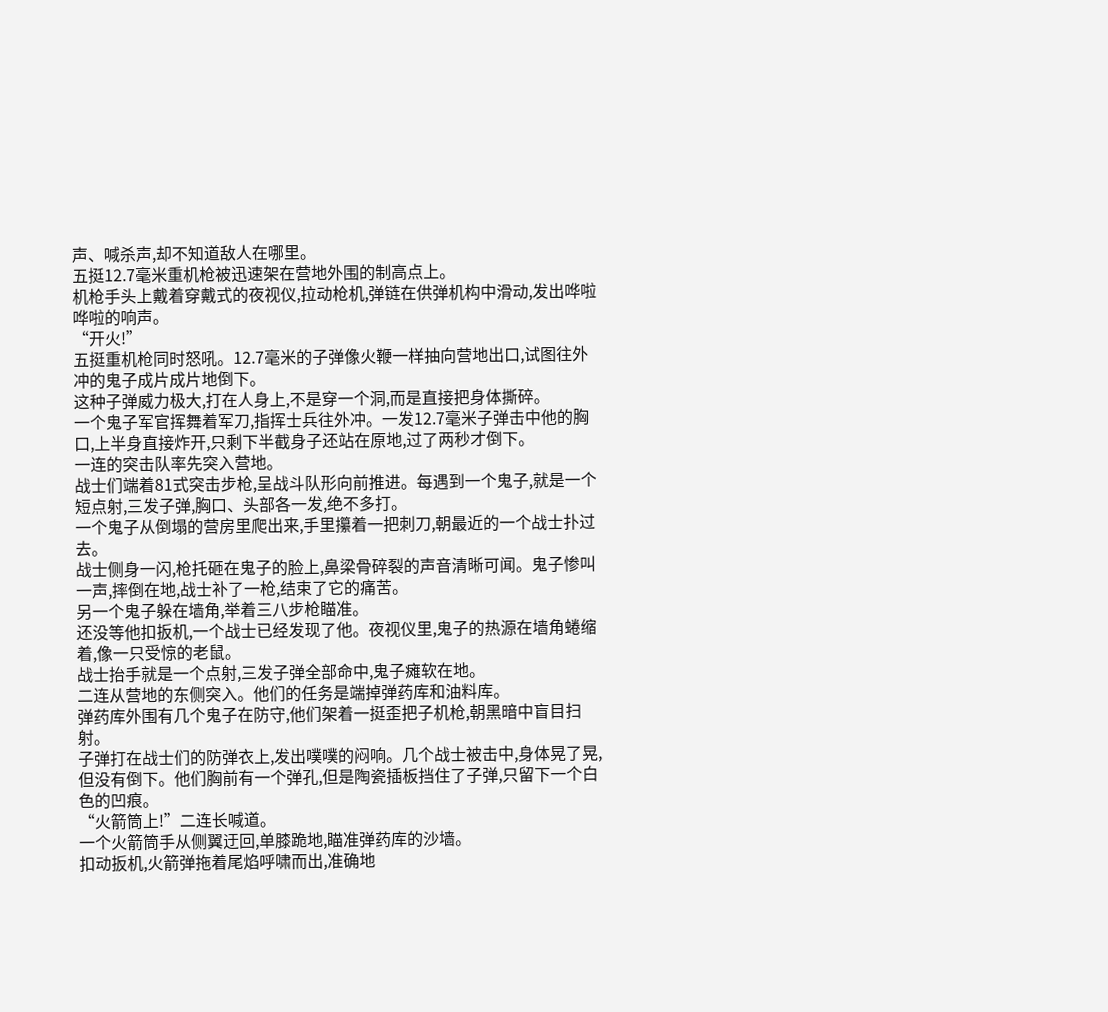声、喊杀声,却不知道敌人在哪里。
五挺12.7毫米重机枪被迅速架在营地外围的制高点上。
机枪手头上戴着穿戴式的夜视仪,拉动枪机,弹链在供弹机构中滑动,发出哗啦哗啦的响声。
“开火!”
五挺重机枪同时怒吼。12.7毫米的子弹像火鞭一样抽向营地出口,试图往外冲的鬼子成片成片地倒下。
这种子弹威力极大,打在人身上,不是穿一个洞,而是直接把身体撕碎。
一个鬼子军官挥舞着军刀,指挥士兵往外冲。一发12.7毫米子弹击中他的胸口,上半身直接炸开,只剩下半截身子还站在原地,过了两秒才倒下。
一连的突击队率先突入营地。
战士们端着81式突击步枪,呈战斗队形向前推进。每遇到一个鬼子,就是一个短点射,三发子弹,胸口、头部各一发,绝不多打。
一个鬼子从倒塌的营房里爬出来,手里攥着一把刺刀,朝最近的一个战士扑过去。
战士侧身一闪,枪托砸在鬼子的脸上,鼻梁骨碎裂的声音清晰可闻。鬼子惨叫一声,摔倒在地,战士补了一枪,结束了它的痛苦。
另一个鬼子躲在墙角,举着三八步枪瞄准。
还没等他扣扳机,一个战士已经发现了他。夜视仪里,鬼子的热源在墙角蜷缩着,像一只受惊的老鼠。
战士抬手就是一个点射,三发子弹全部命中,鬼子瘫软在地。
二连从营地的东侧突入。他们的任务是端掉弹药库和油料库。
弹药库外围有几个鬼子在防守,他们架着一挺歪把子机枪,朝黑暗中盲目扫射。
子弹打在战士们的防弹衣上,发出噗噗的闷响。几个战士被击中,身体晃了晃,但没有倒下。他们胸前有一个弹孔,但是陶瓷插板挡住了子弹,只留下一个白色的凹痕。
“火箭筒上!”二连长喊道。
一个火箭筒手从侧翼迂回,单膝跪地,瞄准弹药库的沙墙。
扣动扳机,火箭弹拖着尾焰呼啸而出,准确地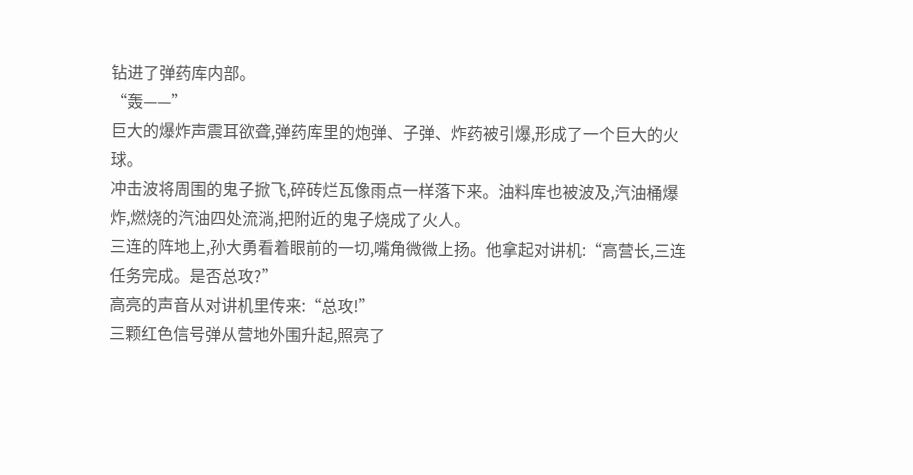钻进了弹药库内部。
“轰——”
巨大的爆炸声震耳欲聋,弹药库里的炮弹、子弹、炸药被引爆,形成了一个巨大的火球。
冲击波将周围的鬼子掀飞,碎砖烂瓦像雨点一样落下来。油料库也被波及,汽油桶爆炸,燃烧的汽油四处流淌,把附近的鬼子烧成了火人。
三连的阵地上,孙大勇看着眼前的一切,嘴角微微上扬。他拿起对讲机:“高营长,三连任务完成。是否总攻?”
高亮的声音从对讲机里传来:“总攻!”
三颗红色信号弹从营地外围升起,照亮了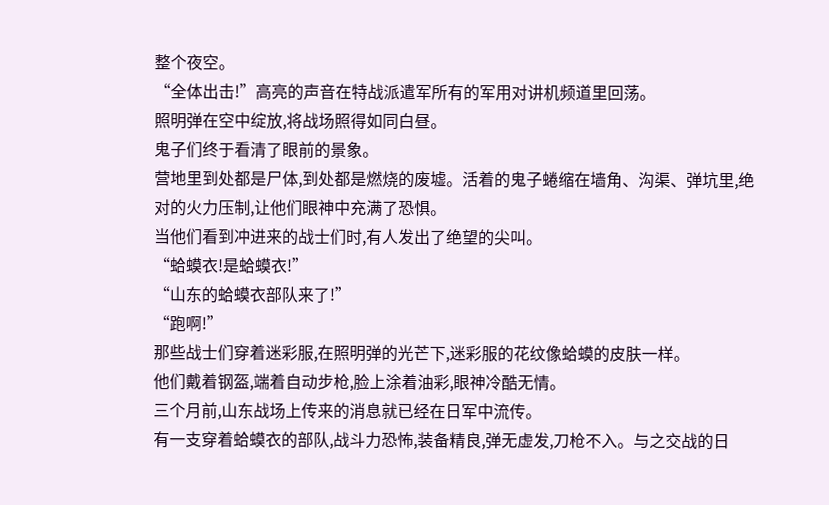整个夜空。
“全体出击!”高亮的声音在特战派遣军所有的军用对讲机频道里回荡。
照明弹在空中绽放,将战场照得如同白昼。
鬼子们终于看清了眼前的景象。
营地里到处都是尸体,到处都是燃烧的废墟。活着的鬼子蜷缩在墙角、沟渠、弹坑里,绝对的火力压制,让他们眼神中充满了恐惧。
当他们看到冲进来的战士们时,有人发出了绝望的尖叫。
“蛤蟆衣!是蛤蟆衣!”
“山东的蛤蟆衣部队来了!”
“跑啊!”
那些战士们穿着迷彩服,在照明弹的光芒下,迷彩服的花纹像蛤蟆的皮肤一样。
他们戴着钢盔,端着自动步枪,脸上涂着油彩,眼神冷酷无情。
三个月前,山东战场上传来的消息就已经在日军中流传。
有一支穿着蛤蟆衣的部队,战斗力恐怖,装备精良,弹无虚发,刀枪不入。与之交战的日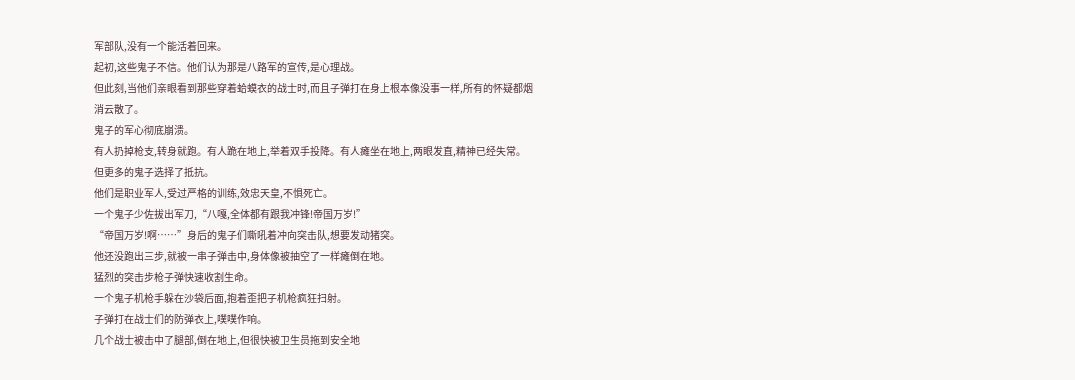军部队,没有一个能活着回来。
起初,这些鬼子不信。他们认为那是八路军的宣传,是心理战。
但此刻,当他们亲眼看到那些穿着蛤蟆衣的战士时,而且子弹打在身上根本像没事一样,所有的怀疑都烟消云散了。
鬼子的军心彻底崩溃。
有人扔掉枪支,转身就跑。有人跪在地上,举着双手投降。有人瘫坐在地上,两眼发直,精神已经失常。
但更多的鬼子选择了抵抗。
他们是职业军人,受过严格的训练,效忠天皇,不惧死亡。
一个鬼子少佐拔出军刀,“八嘎,全体都有跟我冲锋!帝国万岁!”
“帝国万岁!啊……”身后的鬼子们嘶吼着冲向突击队,想要发动猪突。
他还没跑出三步,就被一串子弹击中,身体像被抽空了一样瘫倒在地。
猛烈的突击步枪子弹快速收割生命。
一个鬼子机枪手躲在沙袋后面,抱着歪把子机枪疯狂扫射。
子弹打在战士们的防弹衣上,噗噗作响。
几个战士被击中了腿部,倒在地上,但很快被卫生员拖到安全地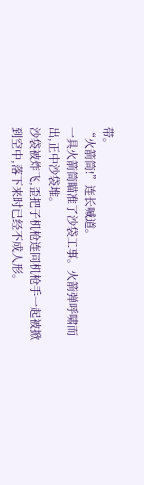带。
“火箭筒!”连长喊道。
一具火箭筒瞄准了沙袋工事。火箭弹呼啸而出,正中沙袋堆。
沙袋被炸飞,歪把子机枪连同机枪手一起被掀到空中,落下来时已经不成人形。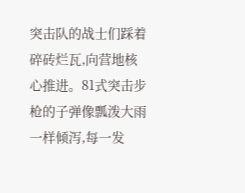突击队的战士们踩着碎砖烂瓦,向营地核心推进。81式突击步枪的子弹像瓢泼大雨一样倾泻,每一发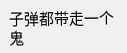子弹都带走一个鬼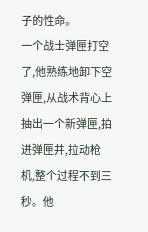子的性命。
一个战士弹匣打空了,他熟练地卸下空弹匣,从战术背心上抽出一个新弹匣,拍进弹匣井,拉动枪机,整个过程不到三秒。他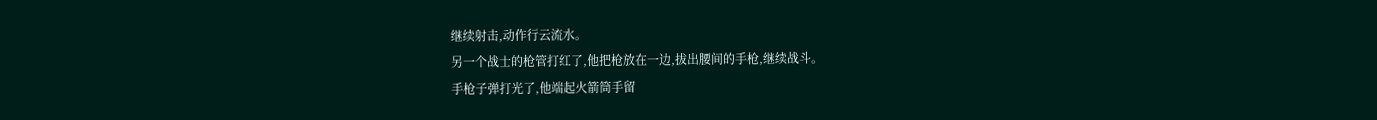继续射击,动作行云流水。
另一个战士的枪管打红了,他把枪放在一边,拔出腰间的手枪,继续战斗。
手枪子弹打光了,他端起火箭筒手留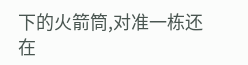下的火箭筒,对准一栋还在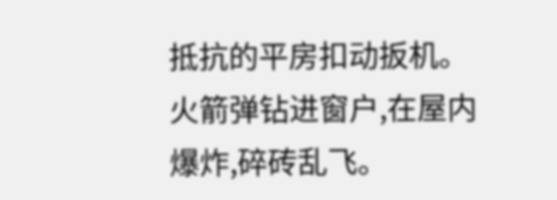抵抗的平房扣动扳机。
火箭弹钻进窗户,在屋内爆炸,碎砖乱飞。